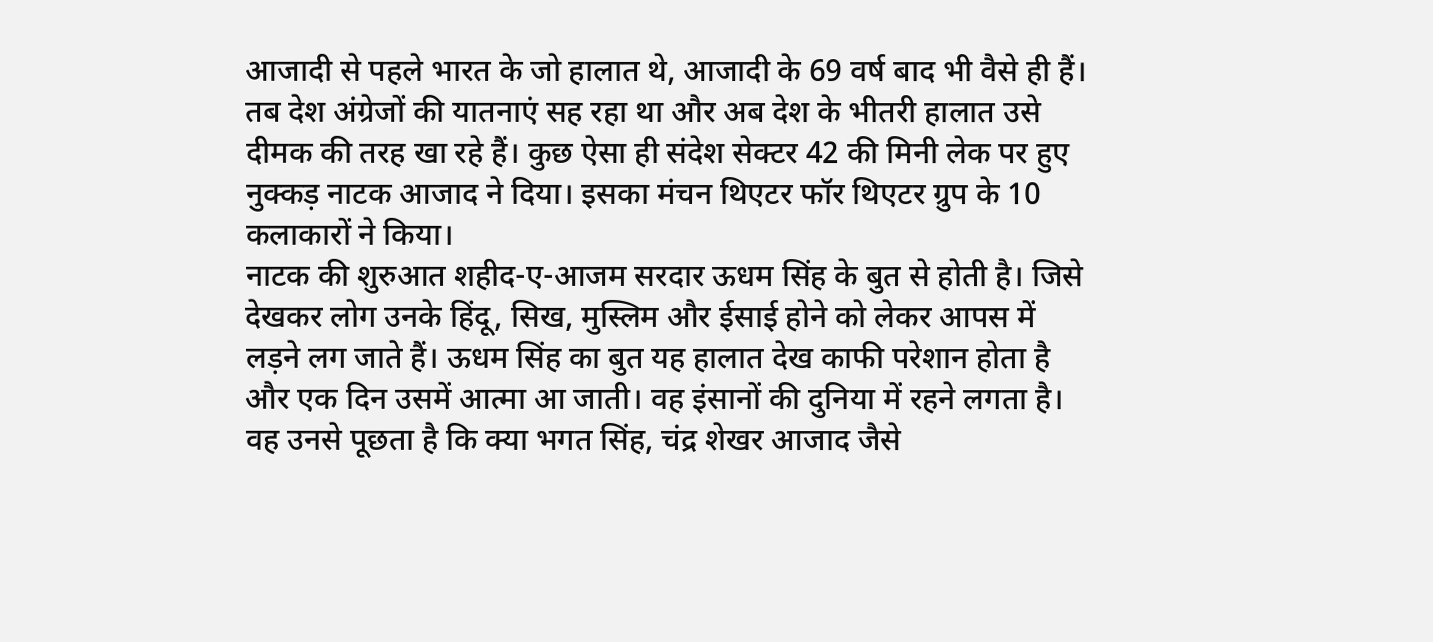आजादी से पहले भारत के जो हालात थे, आजादी के 69 वर्ष बाद भी वैसे ही हैं। तब देश अंग्रेजों की यातनाएं सह रहा था और अब देश के भीतरी हालात उसे दीमक की तरह खा रहे हैं। कुछ ऐसा ही संदेश सेक्टर 42 की मिनी लेक पर हुए नुक्कड़ नाटक आजाद ने दिया। इसका मंचन थिएटर फॉर थिएटर ग्रुप के 10 कलाकारों ने किया।
नाटक की शुरुआत शहीद-ए-आजम सरदार ऊधम सिंह के बुत से होती है। जिसे देखकर लोग उनके हिंदू, सिख, मुस्लिम और ईसाई होने को लेकर आपस में लड़ने लग जाते हैं। ऊधम सिंह का बुत यह हालात देख काफी परेशान होता है और एक दिन उसमें आत्मा आ जाती। वह इंसानों की दुनिया में रहने लगता है।
वह उनसे पूछता है कि क्या भगत सिंह, चंद्र शेखर आजाद जैसे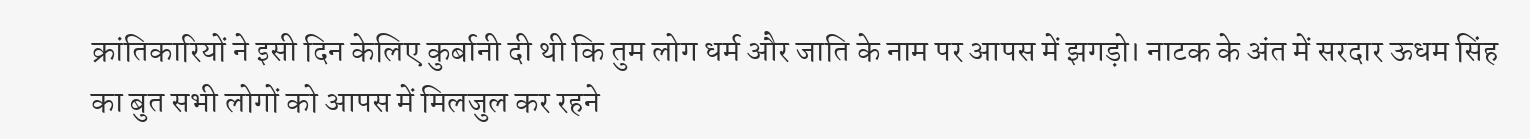क्रांतिकारियों ने इसी दिन केलिए कुर्बानी दी थी कि तुम लोग धर्म और जाति के नाम पर आपस में झगड़ो। नाटक के अंत में सरदार ऊधम सिंह का बुत सभी लोगों को आपस में मिलजुल कर रहने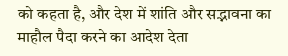को कहता है, और देश में शांति और सद्भावना का माहौल पैदा करने का आदेश देता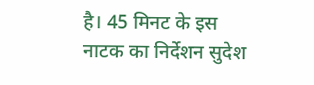है। 45 मिनट के इस नाटक का निर्देशन सुदेश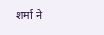शर्मा ने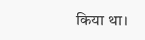किया था।